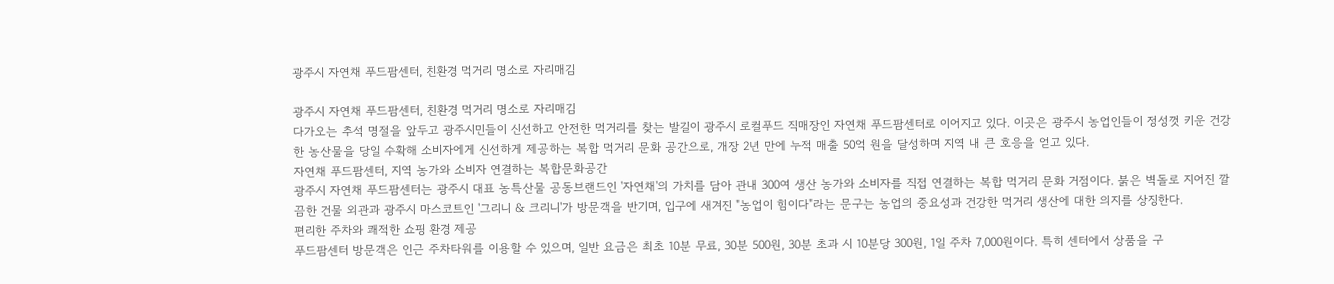광주시 자연채 푸드팜센터, 친환경 먹거리 명소로 자리매김

광주시 자연채 푸드팜센터, 친환경 먹거리 명소로 자리매김
다가오는 추석 명절을 앞두고 광주시민들이 신선하고 안전한 먹거리를 찾는 발길이 광주시 로컬푸드 직매장인 자연채 푸드팜센터로 이어지고 있다. 이곳은 광주시 농업인들이 정성껏 키운 건강한 농산물을 당일 수확해 소비자에게 신선하게 제공하는 복합 먹거리 문화 공간으로, 개장 2년 만에 누적 매출 50억 원을 달성하며 지역 내 큰 호응을 얻고 있다.
자연채 푸드팜센터, 지역 농가와 소비자 연결하는 복합문화공간
광주시 자연채 푸드팜센터는 광주시 대표 농특산물 공동브랜드인 '자연채'의 가치를 담아 관내 300여 생산 농가와 소비자를 직접 연결하는 복합 먹거리 문화 거점이다. 붉은 벽돌로 지어진 깔끔한 건물 외관과 광주시 마스코트인 '그리니 & 크리니'가 방문객을 반기며, 입구에 새겨진 "농업이 힘이다"라는 문구는 농업의 중요성과 건강한 먹거리 생산에 대한 의지를 상징한다.
편리한 주차와 쾌적한 쇼핑 환경 제공
푸드팜센터 방문객은 인근 주차타워를 이용할 수 있으며, 일반 요금은 최초 10분 무료, 30분 500원, 30분 초과 시 10분당 300원, 1일 주차 7,000원이다. 특히 센터에서 상품을 구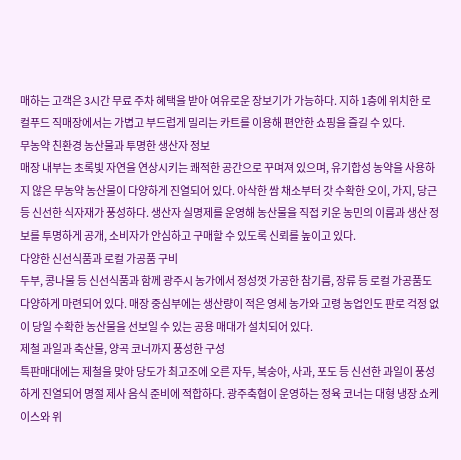매하는 고객은 3시간 무료 주차 혜택을 받아 여유로운 장보기가 가능하다. 지하 1층에 위치한 로컬푸드 직매장에서는 가볍고 부드럽게 밀리는 카트를 이용해 편안한 쇼핑을 즐길 수 있다.
무농약 친환경 농산물과 투명한 생산자 정보
매장 내부는 초록빛 자연을 연상시키는 쾌적한 공간으로 꾸며져 있으며, 유기합성 농약을 사용하지 않은 무농약 농산물이 다양하게 진열되어 있다. 아삭한 쌈 채소부터 갓 수확한 오이, 가지, 당근 등 신선한 식자재가 풍성하다. 생산자 실명제를 운영해 농산물을 직접 키운 농민의 이름과 생산 정보를 투명하게 공개, 소비자가 안심하고 구매할 수 있도록 신뢰를 높이고 있다.
다양한 신선식품과 로컬 가공품 구비
두부, 콩나물 등 신선식품과 함께 광주시 농가에서 정성껏 가공한 참기름, 장류 등 로컬 가공품도 다양하게 마련되어 있다. 매장 중심부에는 생산량이 적은 영세 농가와 고령 농업인도 판로 걱정 없이 당일 수확한 농산물을 선보일 수 있는 공용 매대가 설치되어 있다.
제철 과일과 축산물, 양곡 코너까지 풍성한 구성
특판매대에는 제철을 맞아 당도가 최고조에 오른 자두, 복숭아, 사과, 포도 등 신선한 과일이 풍성하게 진열되어 명절 제사 음식 준비에 적합하다. 광주축협이 운영하는 정육 코너는 대형 냉장 쇼케이스와 위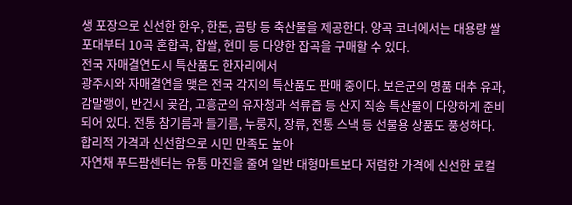생 포장으로 신선한 한우, 한돈, 곰탕 등 축산물을 제공한다. 양곡 코너에서는 대용량 쌀 포대부터 10곡 혼합곡, 찹쌀, 현미 등 다양한 잡곡을 구매할 수 있다.
전국 자매결연도시 특산품도 한자리에서
광주시와 자매결연을 맺은 전국 각지의 특산품도 판매 중이다. 보은군의 명품 대추 유과, 감말랭이, 반건시 곶감, 고흥군의 유자청과 석류즙 등 산지 직송 특산물이 다양하게 준비되어 있다. 전통 참기름과 들기름, 누룽지, 장류, 전통 스낵 등 선물용 상품도 풍성하다.
합리적 가격과 신선함으로 시민 만족도 높아
자연채 푸드팜센터는 유통 마진을 줄여 일반 대형마트보다 저렴한 가격에 신선한 로컬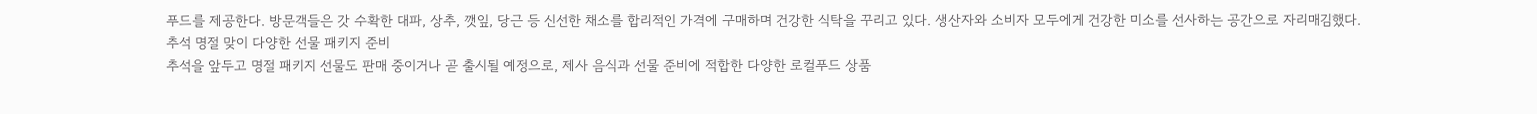푸드를 제공한다. 방문객들은 갓 수확한 대파, 상추, 깻잎, 당근 등 신선한 채소를 합리적인 가격에 구매하며 건강한 식탁을 꾸리고 있다. 생산자와 소비자 모두에게 건강한 미소를 선사하는 공간으로 자리매김했다.
추석 명절 맞이 다양한 선물 패키지 준비
추석을 앞두고 명절 패키지 선물도 판매 중이거나 곧 출시될 예정으로, 제사 음식과 선물 준비에 적합한 다양한 로컬푸드 상품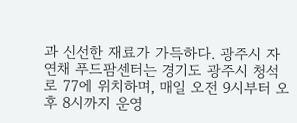과 신선한 재료가 가득하다. 광주시 자연채 푸드팜센터는 경기도 광주시 청석로 77에 위치하며, 매일 오전 9시부터 오후 8시까지 운영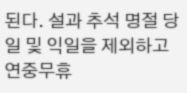된다. 설과 추석 명절 당일 및 익일을 제외하고 연중무휴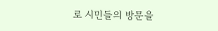로 시민들의 방문을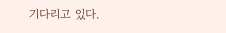기다리고 있다.